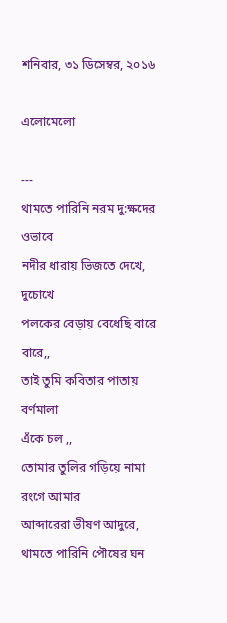শনিবার, ৩১ ডিসেম্বর, ২০১৬

এলোমেলো

---
থামতে পারিনি নরম দু:ক্ষদের ওভাবে
নদীর ধারায় ভিজতে দেখে, দুচোখে
পলকের বেড়ায় বেধেছি বারে বারে,,
তাই তুমি কবিতার পাতায় বর্ণমালা
এঁকে চল ,,
তোমার তুলির গড়িয়ে নামা রংগে আমার
আব্দারেরা ভীষণ আদুরে,
থামতে পারিনি পৌষের ঘন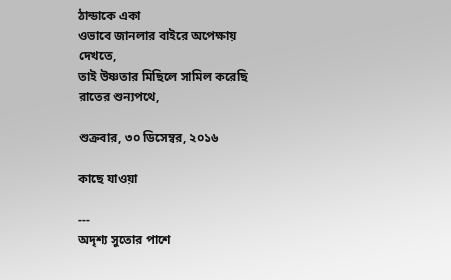ঠান্ডাকে একা
ওভাবে জানলার বাইরে অপেক্ষায়
দেখতে,
তাই উষ্ণতার মিছিলে সামিল করেছি
রাতের শুন্যপথে,

শুক্রবার, ৩০ ডিসেম্বর, ২০১৬

কাছে যাওয়া

---
অদৃশ্য সুতোর পাশে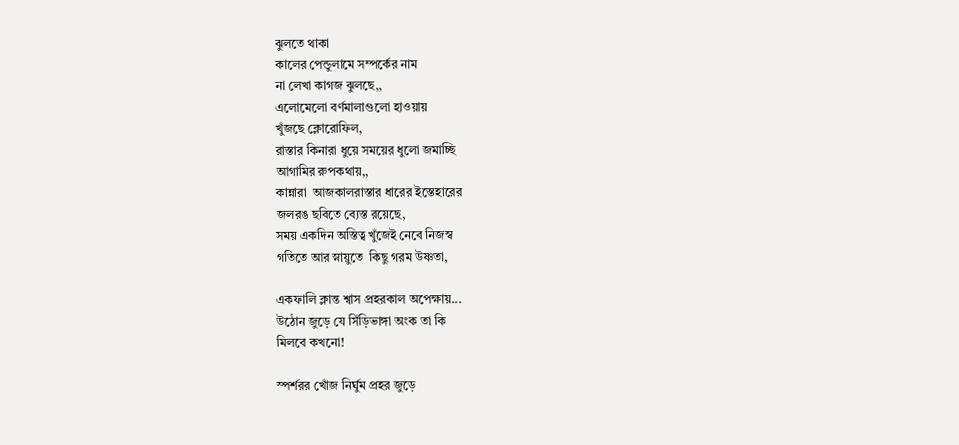ঝুলতে থাকা
কালের পেন্ডুলামে সম্পর্কের নাম
না লেখা কাগজ ঝুলছে,,
এলোমেলো বর্ণমালাগুলো হাওয়ায়
খুঁজছে ক্লোরোফিল,
রাস্তার কিনারা ধুয়ে সময়ের ধুলো জমাচ্ছি
আগামির রুপকথায়,,
কান্নারা  আজকালরাস্তার ধারের ইস্তেহারের
জলরঙ ছবিতে ব্যেস্ত রয়েছে,
সময় একদিন অস্তিত্ব খুঁজেই নেবে নিজস্ব
গতিতে আর স্নায়ুতে  কিছু গরম উষ্ণতা,

একফালি ক্লান্ত শ্বাস প্রহরকাল অপেক্ষায়...
উঠোন জুড়ে যে সিঁড়িভাঙ্গা অংক তা কি
মিলবে কখনো!

স্পর্শরর খোঁজ নির্ঘুম প্রহর জুড়ে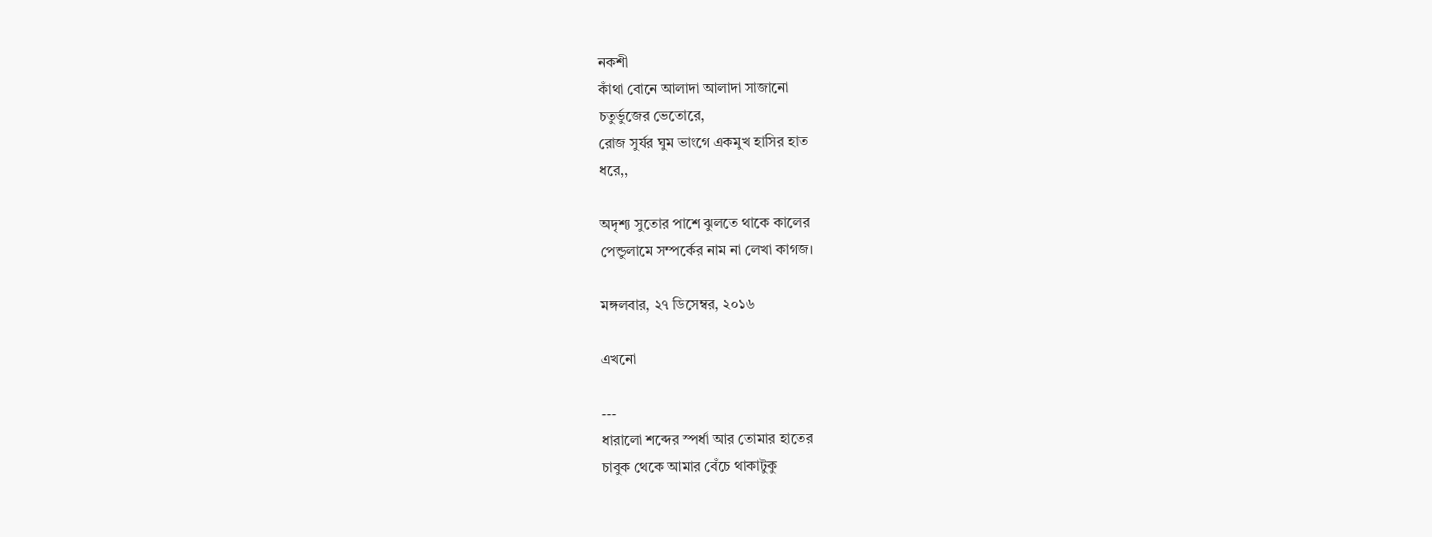নকশী
কাঁথা বোনে আলাদা আলাদা সাজানো
চতুর্ভুজের ভেতোরে,
রোজ সুর্যর ঘুম ভাংগে একমুখ হাসির হাত
ধরে,,

অদৃশ্য সুতোর পাশে ঝুলতে থাকে কালের
পেন্ডুলামে সম্পর্কের নাম না লেখা কাগজ।

মঙ্গলবার, ২৭ ডিসেম্বর, ২০১৬

এখনো

---
ধারালো শব্দের স্পর্ধা আর তোমার হাতের
চাবুক থেকে আমার বেঁচে থাকাটুকু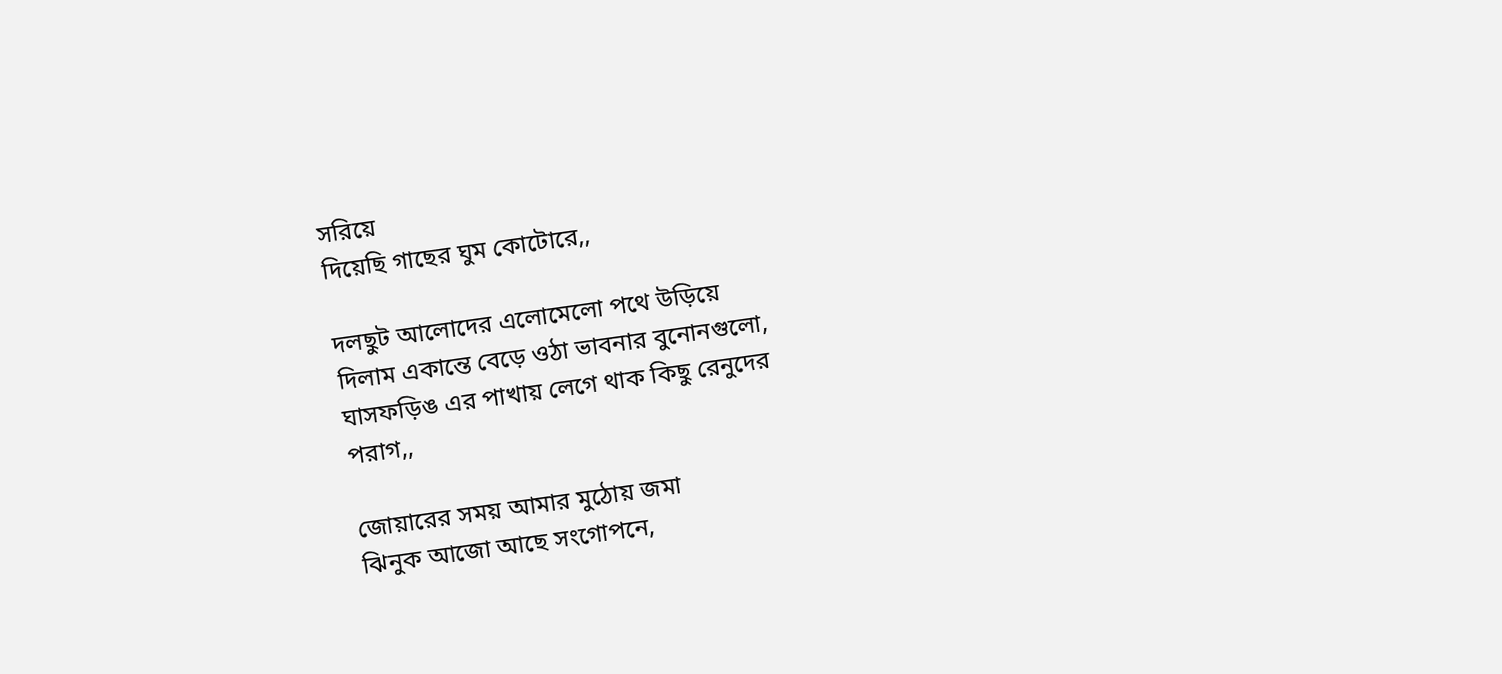সরিয়ে
দিয়েছি গাছের ঘুম কোটোরে,,

দলছুট আলোদের এলোমেলো পথে উড়িয়ে
দিলাম একান্তে বেড়ে ওঠা ভাবনার বুনোনগুলো,
ঘাসফড়িঙ এর পাখায় লেগে থাক কিছু রেনুদের
পরাগ,,

জোয়ারের সময় আমার মুঠোয় জমা
ঝিনুক আজো আছে সংগোপনে,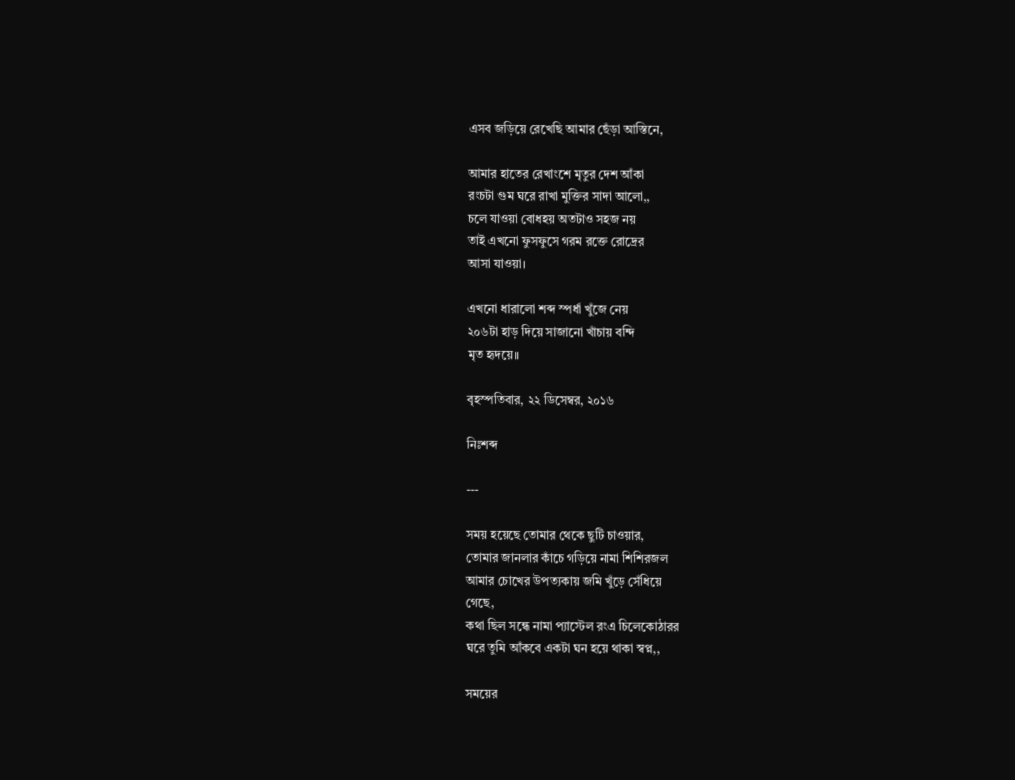এসব জড়িয়ে রেখেছি আমার ছেঁড়া আস্তিনে,

আমার হাতের রেখাংশে মৃতুর দেশ আঁকা
রংচটা গুম ঘরে রাখা মুক্তির সাদা আলো,,
চলে যাওয়া বোধহয় অতটাও সহজ নয়
তাই এখনো ফুসফুসে গরম রক্তে রোদ্রের
আসা যাওয়া।

এখনো ধারালো শব্দ স্পর্ধা খুঁজে নেয়
২০৬টা হাড় দিয়ে সাজানো খাঁচায় বন্দি
মৃত হৃদয়ে।।

বৃহস্পতিবার, ২২ ডিসেম্বর, ২০১৬

নিঃশব্দ

---

সময় হয়েছে তোমার থেকে ছুটি চাওয়ার,
তোমার জানলার কাঁচে গড়িয়ে নামা শিশিরজল
আমার চোখের উপত্যকায় জমি খুঁড়ে সেঁধিয়ে
গেছে,
কথা ছিল সন্ধে নামা প্যাস্টেল রংএ চিলেকোঠারর
ঘরে তুমি আঁকবে একটা ঘন হয়ে থাকা স্বপ্ন,,

সময়ের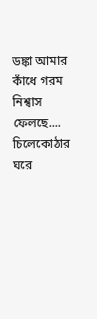ডঙ্কা আমার কাঁধে গরম নিশ্বাস
ফেলছে....
চিলেকোঠার ঘরে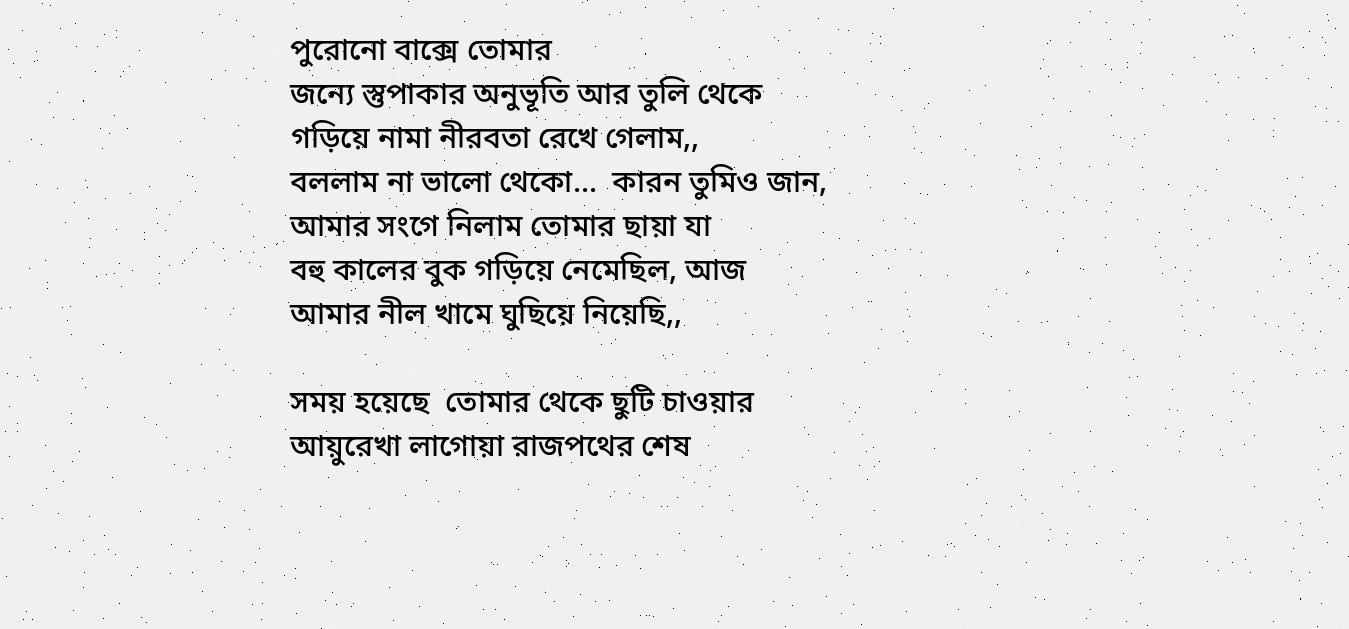পুরোনো বাক্সে তোমার
জন্যে স্তুপাকার অনুভূতি আর তুলি থেকে
গড়িয়ে নামা নীরবতা রেখে গেলাম,,
বললাম না ভালো থেকো...  কারন তুমিও জান,
আমার সংগে নিলাম তোমার ছায়া যা
বহু কালের বুক গড়িয়ে নেমেছিল, আজ
আমার নীল খামে ঘুছিয়ে নিয়েছি,,

সময় হয়েছে  তোমার থেকে ছুটি চাওয়ার
আয়ুরেখা লাগোয়া রাজপথের শেষ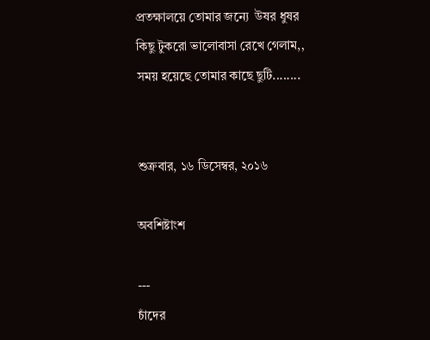প্রতক্ষালয়ে তোমার জন্যে  উষর ধুষর
কিছু টুকরো ভালোবাসা রেখে গেলাম,,
সময় হয়েছে তোমার কাছে ছুটি........


শুক্রবার, ১৬ ডিসেম্বর, ২০১৬

অবশিষ্টাংশ

---
চাঁদের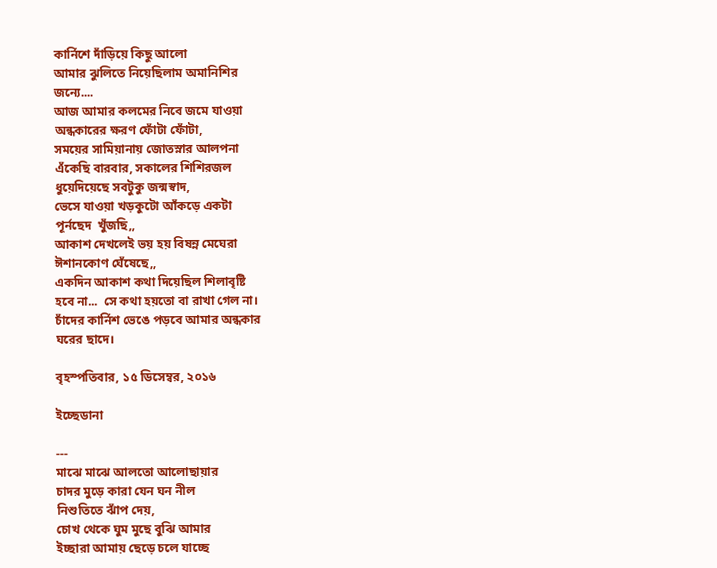কার্নিশে দাঁড়িয়ে কিছু আলো
আমার ঝুলিতে নিয়েছিলাম অমানিশির
জন্যে....
আজ আমার কলমের নিবে জমে যাওয়া
অন্ধকারের ক্ষরণ ফোঁটা ফোঁটা,
সময়ের সামিয়ানায় জোতস্নার আলপনা
এঁকেছি বারবার, সকালের শিশিরজল
ধুয়েদিয়েছে সবটুকু জন্মস্বাদ,
ভেসে যাওয়া খড়কুটো আঁকড়ে একটা
পূর্নছেদ  খুঁজছি,,
আকাশ দেখলেই ভয় হয় বিষন্ন মেঘেরা
ঈশানকোণ ঘেঁষেছে,,
একদিন আকাশ কথা দিয়েছিল শিলাবৃষ্টি
হবে না...  সে কথা হয়তো বা রাখা গেল না।
চাঁদের কার্নিশ ভেঙে পড়বে আমার অন্ধকার
ঘরের ছাদে।

বৃহস্পতিবার, ১৫ ডিসেম্বর, ২০১৬

ইচ্ছেডানা

---
মাঝে মাঝে আলতো আলোছায়ার
চাদর মুড়ে কারা যেন ঘন নীল
নিশুতিতে ঝাঁপ দেয়,
চোখ থেকে ঘুম মুছে বুঝি আমার
ইচ্ছারা আমায় ছেড়ে চলে যাচ্ছে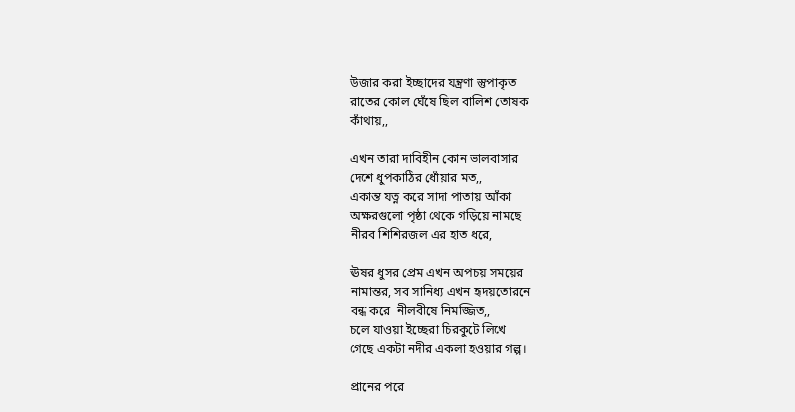উজার করা ইচ্ছাদের যন্ত্রণা স্তুপাকৃত
রাতের কোল ঘেঁষে ছিল বালিশ তোষক
কাঁথায়,,

এখন তারা দাবিহীন কোন ভালবাসার
দেশে ধুপকাঠির ধোঁয়ার মত,,
একান্ত যত্ন করে সাদা পাতায় আঁকা
অক্ষরগুলো পৃষ্ঠা থেকে গড়িয়ে নামছে
নীরব শিশিরজল এর হাত ধরে,

ঊষর ধুসর প্রেম এখন অপচয় সময়ের
নামান্তর, সব সানিধ্য এখন হৃদয়তোরনে
বন্ধ করে  নীলবীষে নিমজ্জিত,,
চলে যাওয়া ইচ্ছেরা চিরকুটে লিখে
গেছে একটা নদীর একলা হওয়ার গল্প।

প্রানের পরে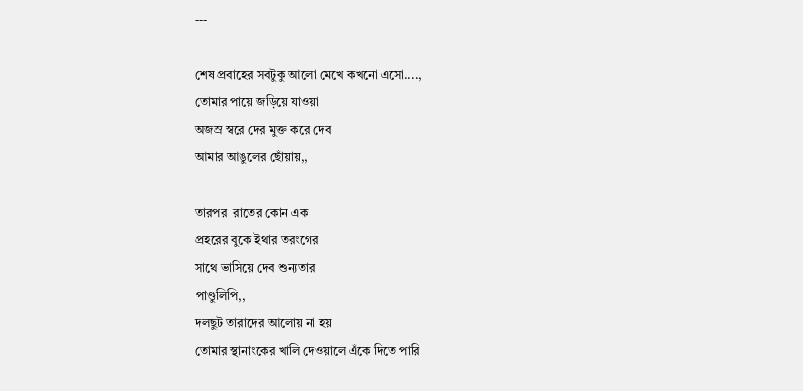---

শেষ প্রবাহের সবটুকু আলো মেখে কখনো এসো....,
তোমার পায়ে জড়িয়ে যাওয়া
অজস্র স্বরে দের মুক্ত করে দেব
আমার আঙুলের ছোঁয়ায়,,

তারপর  রাতের কোন এক
প্রহরের বুকে ইথার তরংগের
সাথে ভাসিয়ে দেব শুন্যতার
পাণ্ডুলিপি,,
দলছুট তারাদের আলোয় না হয়
তোমার স্থানাংকের খালি দেওয়ালে এঁকে দিতে পারি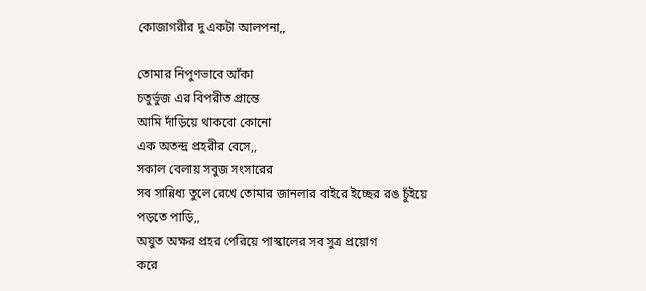কোজাগরীর দু একটা আলপনা,,

তোমার নিপুণভাবে আঁকা
চতুর্ভুজ এর বিপরীত প্রান্তে
আমি দাঁড়িয়ে থাকবো কোনো
এক অতন্দ্র প্রহরীর বেসে,,
সকাল বেলায় সবুজ সংসারের
সব সান্নিধ্য তুলে রেখে তোমার জানলার বাইরে ইচ্ছের রঙ চুঁইয়ে
পড়তে পাড়ি,,
অযুত অক্ষর প্রহর পেরিয়ে পাস্কালের সব সুত্র প্রয়োগ
করে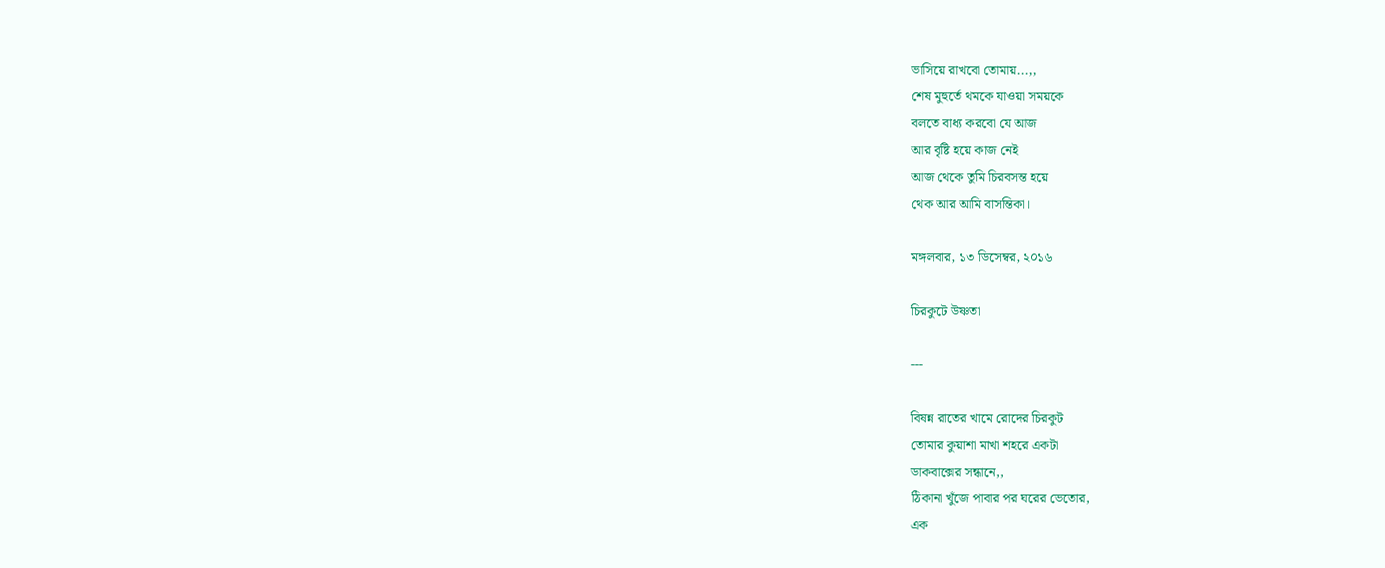ভাসিয়ে রাখবো তোমায়...,,
শেষ মুহুর্তে থমকে যাওয়া সময়কে
বলতে বাধ্য করবো যে আজ
আর বৃষ্টি হয়ে কাজ নেই
আজ থেকে তুমি চিরবসন্ত হয়ে
থেক আর আমি বাসন্তিকা।

মঙ্গলবার, ১৩ ডিসেম্বর, ২০১৬

চিরকুটে উষ্ণতা

---

বিষন্ন রাতের খামে রোদের চিরকুট
তোমার কুয়াশা মাখা শহরে একটা
ডাকবাক্সের সন্ধানে,,
ঠিকানা খুঁজে পাবার পর ঘরের ভেতোর,
এক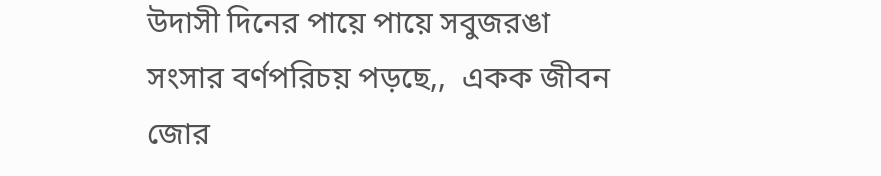উদাসী দিনের পায়ে পায়ে সবুজরঙা
সংসার বর্ণপরিচয় পড়ছে,,  একক জীবন
জোর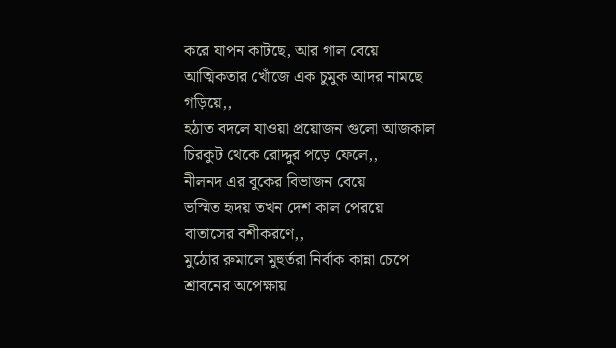করে যাপন কাটছে, আর গাল বেয়ে
আত্মিকতার খোঁজে এক চুমুক আদর নামছে
গড়িয়ে,,
হঠাত বদলে যাওয়া প্রয়োজন গুলো আজকাল
চিরকুট থেকে রোদ্দুর পড়ে ফেলে,,
নীলনদ এর বুকের বিভাজন বেয়ে
ভস্মিত হৃদয় তখন দেশ কাল পেরয়ে
বাতাসের বশীকরণে,,
মুঠোর রুমালে মুহুর্তরা নির্বাক কান্না চেপে
শ্রাবনের অপেক্ষায়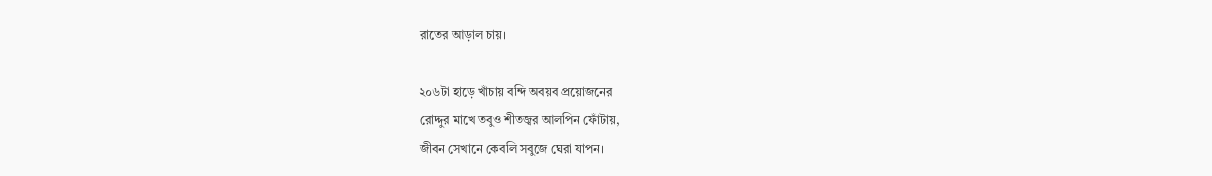রাতের আড়াল চায়।

২০৬টা হাড়ে খাঁচায় বন্দি অবয়ব প্রয়োজনের
রোদ্দুর মাখে তবুও শীতজ্বর আলপিন ফোঁটায়,
জীবন সেখানে কেবলি সবুজে ঘেরা যাপন।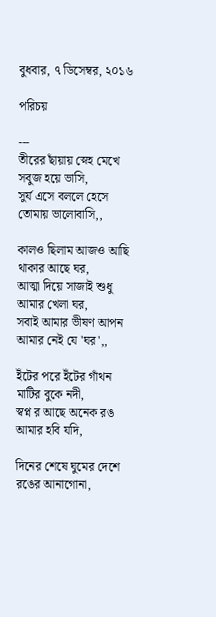বুধবার, ৭ ডিসেম্বর, ২০১৬

পরিচয়

---
তীরের ছাঁয়ায় স্নেহ মেখে সবুজ হয়ে ভাসি,
সুর্য এসে বললে হেসে তোমায় ভালোবাসি,,

কালও ছিলাম আজও আছি থাকার আছে ঘর,
আত্মা দিয়ে সাজাই শুধু আমার খেলা ঘর,
সবাই আমার ভীষণ আপন আমার নেই যে 'ঘর',,

ইঁটের পরে ইঁটের গাঁথন মাটির বুকে নদী,
স্বপ্ন র আছে অনেক রঙ
আমার হবি যদি,

দিনের শেষে ঘুমের দেশে রঙের আনাগোনা,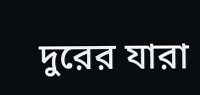দুরের যারা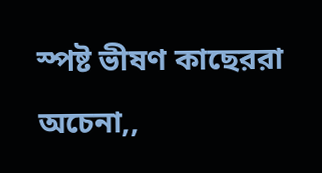স্পষ্ট ভীষণ কাছেররা
অচেনা,,